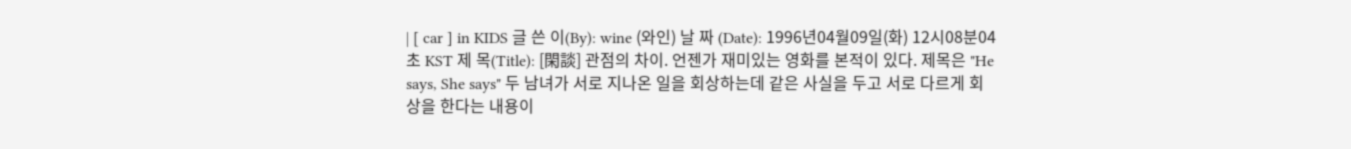| [ car ] in KIDS 글 쓴 이(By): wine (와인) 날 짜 (Date): 1996년04월09일(화) 12시08분04초 KST 제 목(Title): [閑談] 관점의 차이. 언젠가 재미있는 영화를 본적이 있다. 제목은 "He says, She says" 두 남녀가 서로 지나온 일을 회상하는데 같은 사실을 두고 서로 다르게 회상을 한다는 내용이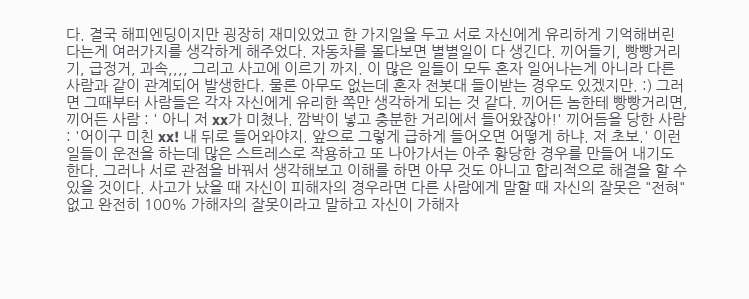다. 결국 해피엔딩이지만 굉장히 재미있었고 한 가지일을 두고 서로 자신에게 유리하게 기억해버린 다는게 여러가지를 생각하게 해주었다. 자동차를 몰다보면 별별일이 다 생긴다. 끼어들기, 빵빵거리기, 급정거, 과속,,,, 그리고 사고에 이르기 까지. 이 많은 일들이 모두 혼자 일어나는게 아니라 다른 사람과 같이 관계되어 발생한다. 물론 아무도 없는데 혼자 전봇대 들이받는 경우도 있겠지만. :) 그러면 그때부터 사람들은 각자 자신에게 유리한 쪽만 생각하게 되는 것 같다. 끼어든 놈한테 빵빵거리면, 끼어든 사람 : ' 아니 저 xx가 미쳤나. 깜박이 넣고 충분한 거리에서 들어왔잖아!' 끼어듬을 당한 사람 : '어이구 미친 xx! 내 뒤로 들어와야지. 앞으로 그렇게 급하게 들어오면 어떻게 하냐. 저 초보.' 이런 일들이 운전을 하는데 많은 스트레스로 작용하고 또 나아가서는 아주 황당한 경우를 만들어 내기도 한다. 그러나 서로 관점을 바꿔서 생각해보고 이해를 하면 아무 것도 아니고 합리적으로 해결을 할 수 있을 것이다. 사고가 났을 때 자신이 피해자의 경우라면 다른 사람에게 말할 때 자신의 잘못은 "전혀" 없고 완전히 100% 가해자의 잘못이라고 말하고 자신이 가해자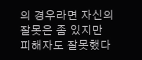의 경우라면 자신의 잘못은 좀 있지만 피해자도 잘못했다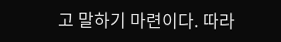고 말하기 마련이다. 따라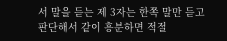서 말을 듣는 제 3자는 한쪽 말만 듣고 판단해서 같이 흥분하면 적절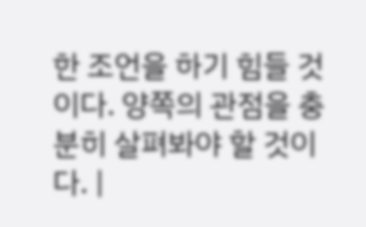한 조언을 하기 힘들 것이다. 양쪽의 관점을 충분히 살펴봐야 할 것이다. |